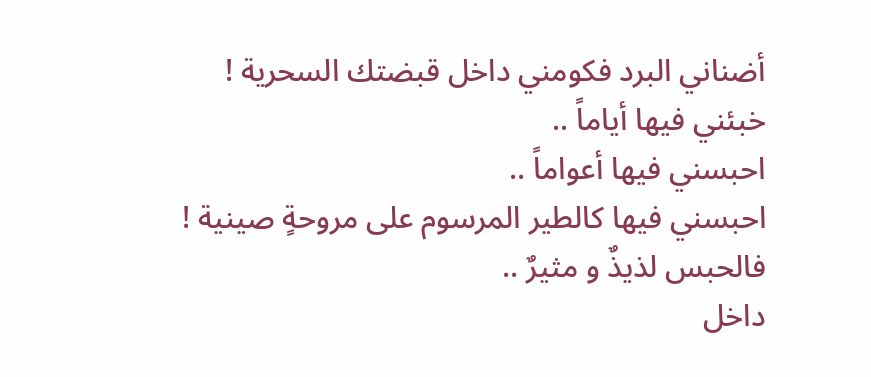أضناني البرد فكومني داخل قبضتك السحرية !
خبئني فيها أياماً ..
احبسني فيها أعواماً ..
احبسني فيها كالطير المرسوم على مروحةٍ صينية !
فالحبس لذيذٌ و مثيرٌ ..
داخل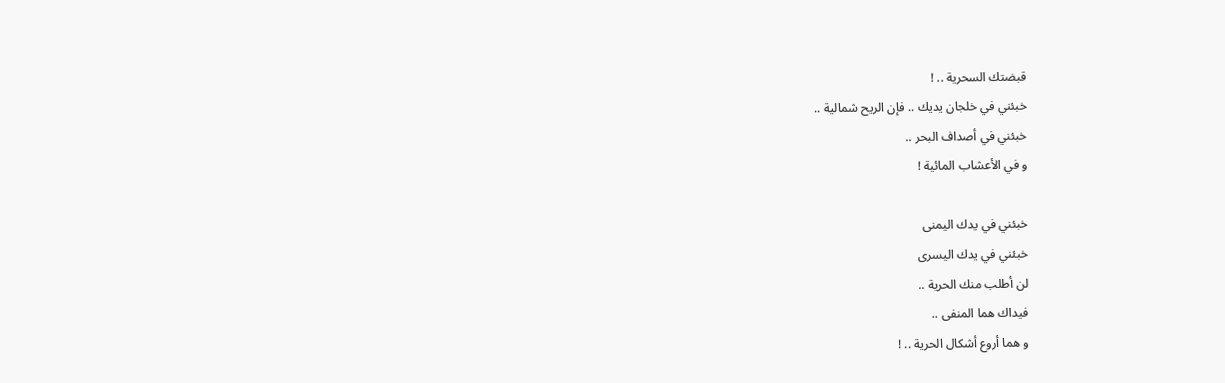قبضتك السحرية .. !
خبئني في خلجان يديك .. فإن الريح شمالية ..
خبئني في أصداف البحر ..
و في الأعشاب المائية !

خبئني في يدك اليمنى
خبئني في يدك اليسرى
لن أطلب منك الحرية ..
فيداك هما المنفى ..
و هما أروع أشكال الحرية .. !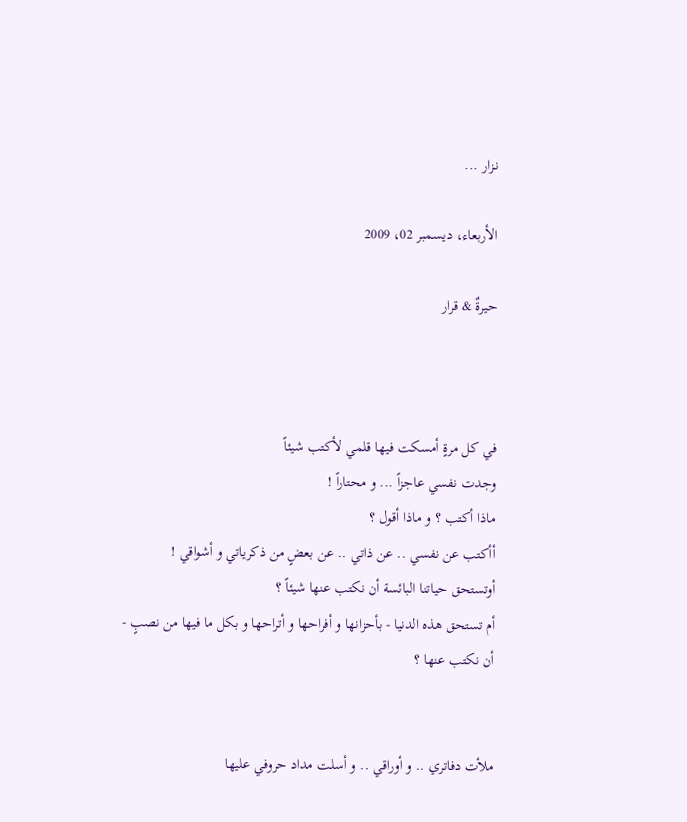نـزار ...

الأربعاء، ديسمبر 02، 2009

حيرةٌ & قرار



في كل مرةٍ أمسكت فيها قلمي لأكتب شيئاً
وجدت نفسي عاجزاً ... و محتاراً !
ماذا أكتب ؟ و ماذا أقول ؟
أأكتب عن نفسي .. عن ذاتي .. عن بعضٍ من ذكرياتي و أشواقي !
أوتستحق حياتنا البائسة أن نكتب عنها شيئاً ؟
أم تستحق هذه الدنيا - بأحزانها و أفراحها و أتراحها و بكل ما فيها من نصبٍ - أن نكتب عنها ؟


ملأت دفاتري .. و أوراقي .. و أسلت مداد حروفي عليها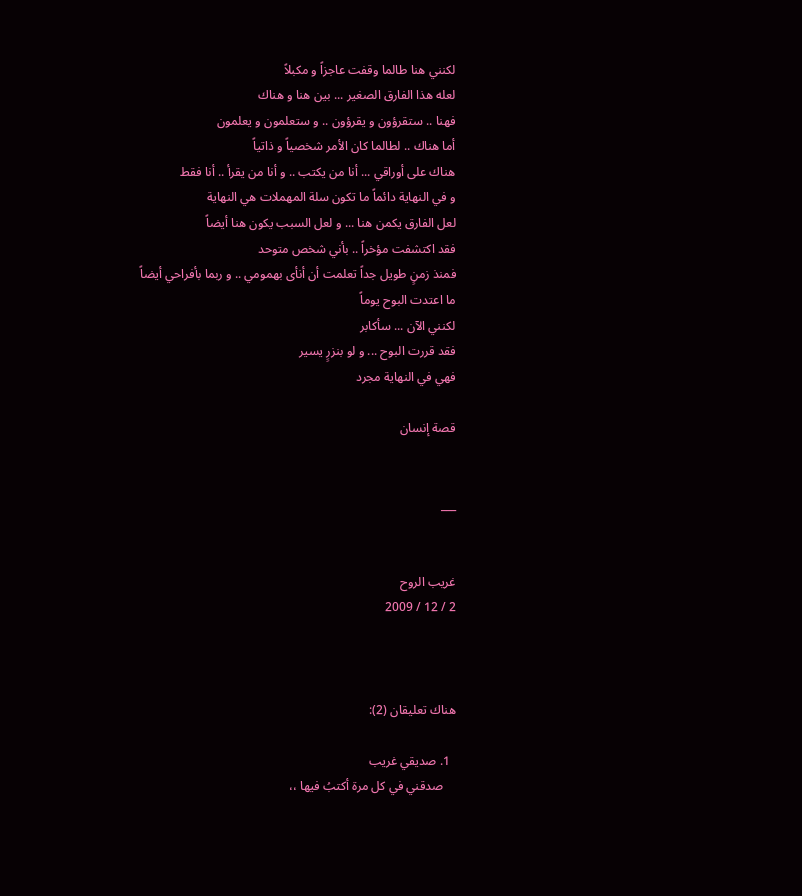لكنني هنا طالما وقفت عاجزاً و مكبلاً
لعله هذا الفارق الصغير ... بين هنا و هناك
فهنا .. ستقرؤون و يقرؤون .. و ستعلمون و يعلمون
أما هناك .. لطالما كان الأمر شخصياً و ذاتياً
هناك على أوراقي ... أنا من يكتب .. و أنا من يقرأ .. أنا فقط
و في النهاية دائماً ما تكون سلة المهملات هي النهاية
لعل الفارق يكمن هنا ... و لعل السبب يكون هنا أيضاً
فقد اكتشفت مؤخراً .. بأني شخص متوحد
فمنذ زمنٍ طويل جداً تعلمت أن أنأى بهمومي .. و ربما بأفراحي أيضاً
ما اعتدت البوح يوماً
لكنني الآن ... سأكابر
فقد قررت البوح ... و لو بنزرٍ يسير
فهي في النهاية مجرد

قصة إنسان


___


غريب الروح
2 / 12 / 2009



هناك تعليقان (2):

  1. صديقي غريب
    صدقني في كل مرة أكتبُ فيها ،،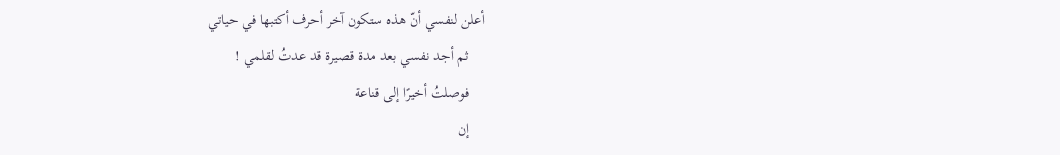أعلن لنفسي أنّ هذه ستكون آخر أحرف أكتبها في حياتي
    ثم أجد نفسي بعد مدة قصيرة قد عدتُ لقلمي !
    فوصلتُ أخيرًا إلى قناعة
    إن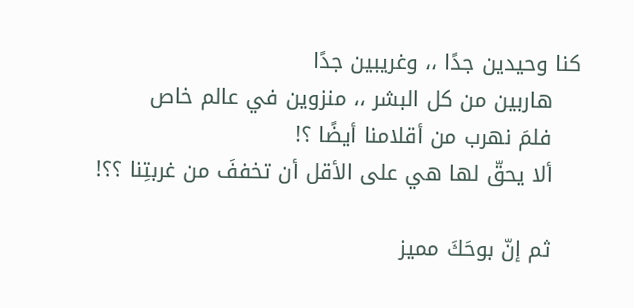كنا وحيدين جدًا ،، وغريبين جدًا
    هاربين من كل البشر ،، منزوين في عالم خاص
    فلمَ نهرب من أقلامنا أيضًا ؟!
    ألا يحقّ لها هي على الأقل أن تخففَ من غربتِنا ؟؟!

    ثم إنّ بوحَكَ مميز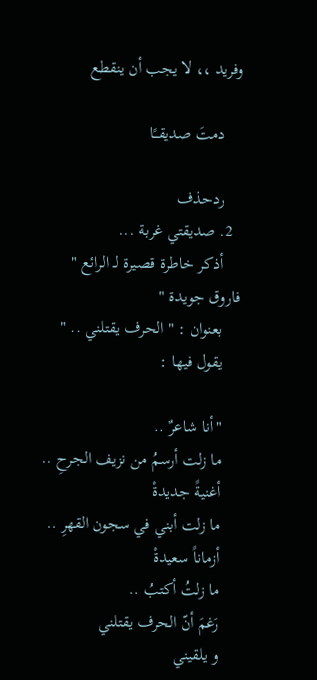وفريد ،، لا يجب أن ينقطع

    دمتَ صديقــًا

    ردحذف
  2. صديقتي غربة ...
    أذكر خاطرة قصيرة لـ الرائع " فاروق جويدة "
    بعنوان : " الحرف يقتلني .. "
    يقول فيها :

    "أنا شاعرٌ ..
    ما زلت أرسمُ من نزيف الجرحِ ..
    أغنيةً جديدةْ
    ما زلت أبني في سجون القهرِ ..
    أزماناً سعيدةْ
    ما زلتُ أكتبُ ..
    رَغمَ أنّ الحرف يقتلني
    و يلقيني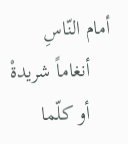أمام النّاسِ
    أنغاماً شريدةْ
    أو كلّما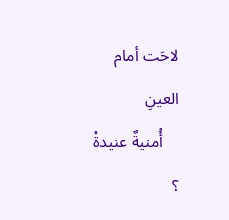لاحَت أمام العينِ
    أُمنيةٌ عنيدةْ ؟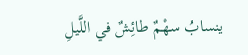ينسابُ سهْمٌ طائِشٌ في اللَّيلِ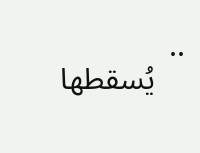..
    يُسقطها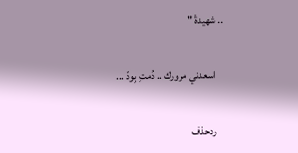.. شهيدةْ "

    اسعدني مرورك .. دُمتِ بِودّ ...

    ردحذف